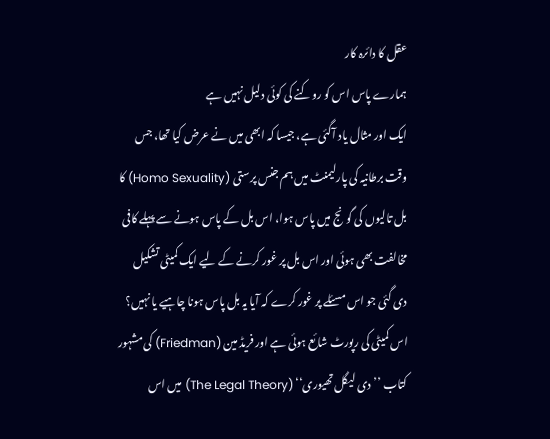عقل کا دائرہ کار
ہمارے پاس اس کو روکنے کی کوئی دلیل نہیں ہے
ایک اور مثال یاد آگئی ہے، جیسا کہ ابھی میں نے عرض کیا تھا، جس وقت برطانیہ کی پارلیمنٹ میں ہم جنس پرستی (Homo Sexuality) کا بل تالیوں کی گونج میں پاس ہوا، اس بل کے پاس ہونے سے پہلے کافی مخالفت بھی ہوئی اور اس بل پر غور کرنے کے لیے ایک کمیٹی تشکیل دی گئی جو اس مسئلے پر غور کرے کہ آیا یہ بل پاس ہونا چاہیے یا نہیں؟ اس کمیٹی کی رپورٹ شائع ہوئی ہے اور فریڈ مین (Friedman) کی مشہور کتاب ’’دی لیگل تھیوری‘‘ (The Legal Theory) میں اس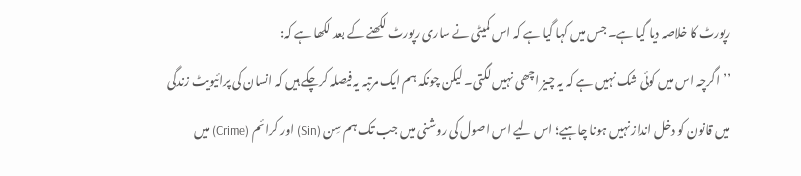رپورٹ کا خلاصہ دیا گیا ہے۔ جس میں کہا گیا ہے کہ اس کمیٹی نے ساری رپورٹ لکھنے کے بعد لکھا ہے کہ:
’’اگرچہ اس میں کوئی شک نہیں ہے کہ یہ چیز اچھی نہیں لگتی۔ لیکن چونکہ ہم ایک مرتبہ یہ فیصلہ کرچکے ہیں کہ انسان کی پرائیویٹ زندگی میں قانون کو دخل انداز نہیں ہونا چاہیے؛ اس لیے اس اصول کی روشنی میں جب تک ہم سِن (Sin) اور کرائم (Crime) میں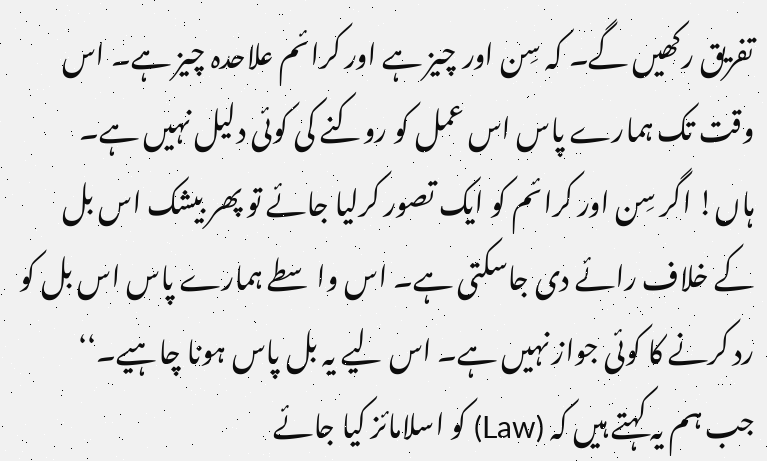تفریق رکھیں گے۔ کہ سِن اور چیز ہے اور کرائم علاحدہ چیز ہے۔ اس وقت تک ہمارے پاس اس عمل کو روکنے کی کوئی دلیل نہیں ہے۔ ہاں! اگر سِن اور کرائم کو ایک تصور کرلیا جائے تو پھر بیشک اس بل کے خلاف رائے دی جاسکتی ہے۔ اس واسطے ہمارے پاس اس بل کو رد کرنے کا کوئی جواز نہیں ہے۔ اس لیے یہ بل پاس ہونا چاہیے۔‘‘
جب ہم یہ کہتے ہیں کہ (Law) کو اسلامائز کیا جائے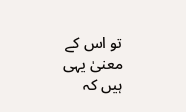تو اس کے معنیٰ یہی ہیں کہ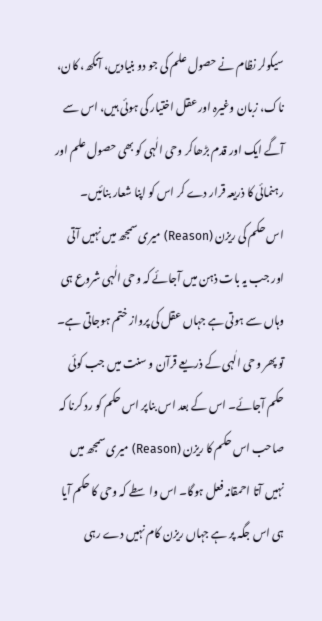سیکولر نظام نے حصول علم کی جو دو بنیادیں، آنکھ، کان، ناک، زبان وغیرہ اور عقل اختیار کی ہوئی ہیں، اس سے آگے ایک اور قدم بڑھاکر وحی الٰہی کو بھی حصول علم اور رہنمائی کا ذریعہ قرار دے کر اس کو اپنا شعار بنائیں۔
اس حکم کی ریزن (Reason) میری سمجھ میں نہیں آتی
اور جب یہ بات ذہن میں آجائے کہ وحی الٰہی شروع ہی وہاں سے ہوتی ہے جہاں عقل کی پرواز ختم ہوجاتی ہے۔ تو پھر وحی الٰہی کے ذریعے قرآن و سنت میں جب کوئی حکم آجائے۔ اس کے بعد اس بناپر اس حکم کو رد کرنا کہ صاحب اس حکم کا ریزن (Reason) میری سمجھ میں نہیں آتا احمقانہ فعل ہوگا۔ اس واسطے کہ وحی کا حکم آیا ہی اس جگہ پر ہے جہاں ریزن کام نہیں دے رہی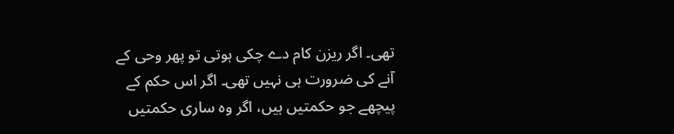تھی۔ اگر ریزن کام دے چکی ہوتی تو پھر وحی کے آنے کی ضرورت ہی نہیں تھی۔ اگر اس حکم کے پیچھے جو حکمتیں ہیں، اگر وہ ساری حکمتیں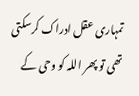تمہاری عقل ادراک کرسکتی تھی تو پھر اللہ کو وحی کے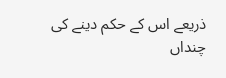ذریعے اس کے حکم دینے کی چنداں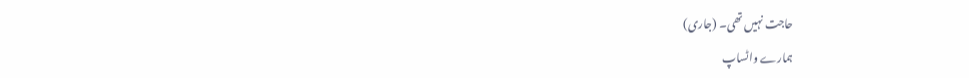حاجت نہیں تھی۔ (جاری)
ہمارے واٹساپ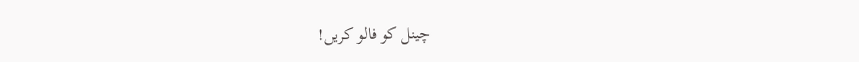چینل کو فالو کریں!